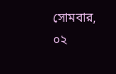সোমবার, ০২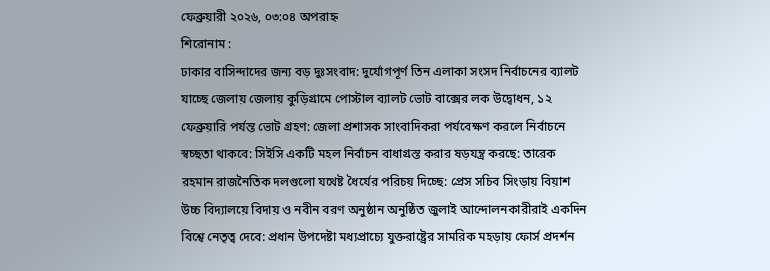ফেব্রুয়ারী ২০২৬, ০৩:০৪ অপরাহ্ন
শিরোনাম :
ঢাকার বাসিন্দাদের জন্য বড় দুঃসংবাদ: দুর্যোগপূর্ণ তিন এলাকা সংসদ নির্বাচনের ব্যালট যাচ্ছে জেলায় জেলায় কুড়িগ্রামে পোস্টাল ব্যালট ভোট বাক্সের লক উদ্বোধন, ১২ ফেব্রুয়ারি পর্যন্ত ভোট গ্রহণ: জেলা প্রশাসক সাংবাদিকরা পর্যবেক্ষণ করলে নির্বাচনে স্বচ্ছতা থাকবে: সিইসি একটি মহল নির্বাচন বাধাগ্রস্ত করার ষড়যন্ত্র করছে: তারেক রহমান রাজনৈতিক দলগুলো যথেষ্ট ধৈর্যের পরিচয় দিচ্ছে: প্রেস সচিব সিংড়ায় বিয়াশ উচ্চ বিদ্যালয়ে বিদায় ও নবীন বরণ অনুষ্ঠান অনুষ্ঠিত জুলাই আন্দোলনকারীরাই একদিন বিশ্বে নেতৃত্ব দেবে: প্রধান উপদেষ্টা মধ্যপ্রাচ্যে যুক্তরাষ্ট্রের সামরিক মহড়ায় ফোর্স প্রদর্শন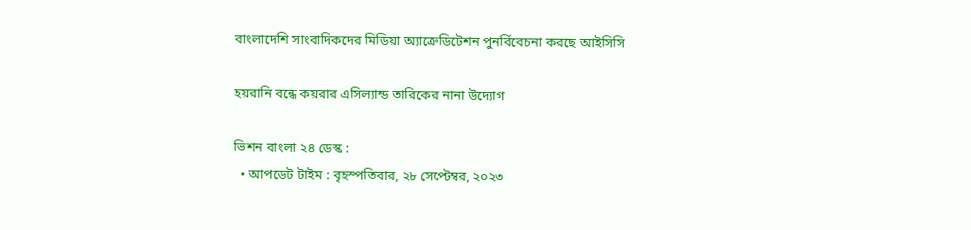বাংলাদেশি সাংবাদিকদের মিডিয়া অ্যাক্রেডিটেশন পুনর্বিবেচনা করছে আইসিসি

হয়রানি বন্ধে কয়রার এসিল্যান্ড তারিকের নানা উদ্যোগ

ভিশন বাংলা ২৪ ডেস্ক :
  • আপডেট টাইম : বৃহস্পতিবার, ২৮ সেপ্টেম্বর, ২০২৩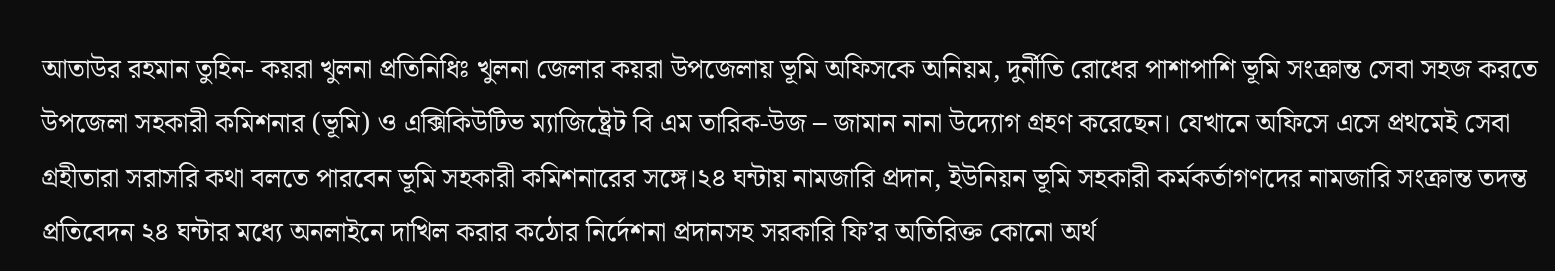আতাউর রহমান তুহিন- কয়রা খুলনা প্রতিনিধিঃ খুলনা জেলার কয়রা উপজেলায় ভূমি অফিসকে অনিয়ম, দুর্নীতি রোধের পাশাপাশি ভূমি সংক্রান্ত সেবা সহজ করতে উপজেলা সহকারী কমিশনার (ভূমি) ও এক্সিকিউটিভ ম্যাজিষ্ট্রেট বি এম তারিক-উজ – জামান নানা উদ্যোগ গ্রহণ করেছেন। যেখানে অফিসে এসে প্রথমেই সেবা গ্রহীতারা সরাসরি কথা বলতে পারবেন ভূমি সহকারী কমিশনারের সঙ্গে।২৪ ঘন্টায় নামজারি প্রদান, ইউনিয়ন ভূমি সহকারী কর্মকর্তাগণদের নামজারি সংক্রান্ত তদন্ত প্রতিবেদন ২৪ ঘন্টার মধ্যে অনলাইনে দাখিল করার কঠোর নির্দেশনা প্রদানসহ সরকারি ফি’র অতিরিক্ত কোনো অর্থ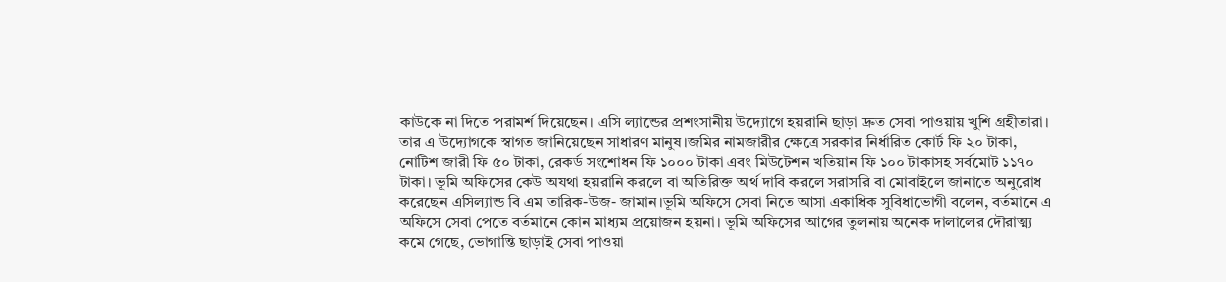কাউকে না দিতে পরামর্শ দিয়েছেন। এসি ল্যান্ডের প্রশংসানীয় উদ্যোগে হয়রানি ছাড়া দ্রুত সেবা পাওয়ায় খুশি গ্রহীতারা। তার এ উদ্যোগকে স্বাগত জানিয়েছেন সাধারণ মানুষ।জমির নামজারীর ক্ষেত্রে সরকার নির্ধারিত কোর্ট ফি ২০ টাকা, নোটিশ জারী ফি ৫০ টাকা, রেকর্ড সংশোধন ফি ১০০০ টাকা এবং মিউটেশন খতিয়ান ফি ১০০ টাকাসহ সর্বমোট ১১৭০ টাকা। ভূমি অফিসের কেউ অযথা হয়রানি করলে বা অতিরিক্ত অর্থ দাবি করলে সরাসরি বা মোবাইলে জানাতে অনুরোধ করেছেন এসিল্যান্ড বি এম তারিক-উজ- জামান।ভূমি অফিসে সেবা নিতে আসা একাধিক সুবিধাভোগী বলেন, বর্তমানে এ অফিসে সেবা পেতে বর্তমানে কোন মাধ্যম প্রয়োজন হয়না। ভূমি অফিসের আগের তুলনায় অনেক দালালের দৌরাত্ম্য কমে গেছে, ভোগান্তি ছাড়াই সেবা পাওয়া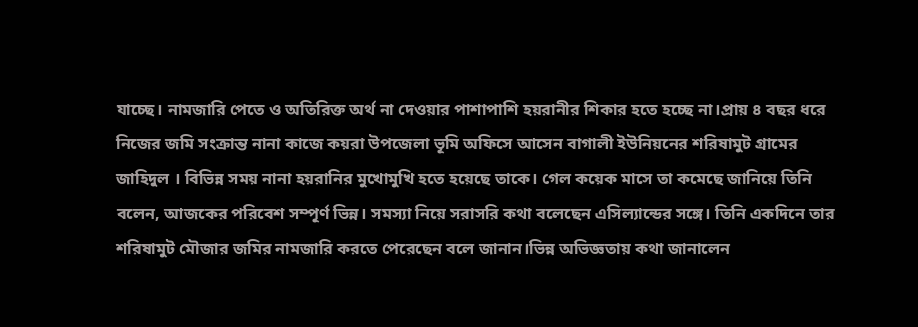যাচ্ছে। নামজারি পেতে ও অতিরিক্ত অর্থ না দেওয়ার পাশাপাশি হয়রানীর শিকার হতে হচ্ছে না।প্রায় ৪ বছর ধরে নিজের জমি সংক্রান্ত নানা কাজে কয়রা উপজেলা ভূমি অফিসে আসেন বাগালী ইউনিয়নের শরিষামুট গ্রামের জাহিদুল । বিভিন্ন সময় নানা হয়রানির মুখোমুখি হতে হয়েছে তাকে। গেল কয়েক মাসে তা কমেছে জানিয়ে তিনি বলেন, আজকের পরিবেশ সম্পূর্ণ ভিন্ন। সমস্যা নিয়ে সরাসরি কথা বলেছেন এসিল্যান্ডের সঙ্গে। তিনি একদিনে তার শরিষামুট মৌজার জমির নামজারি করতে পেরেছেন বলে জানান।ভিন্ন অভিজ্ঞতায় কথা জানালেন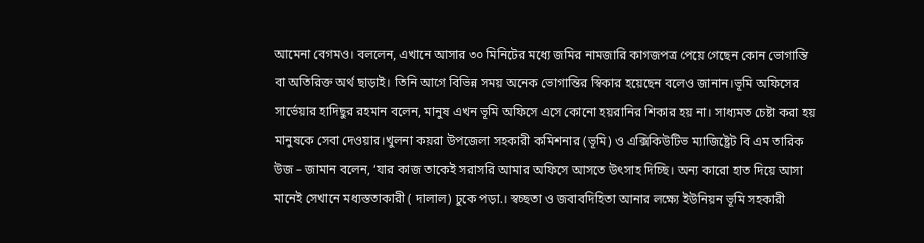আমেনা বেগমও। বললেন, এখানে আসার ৩০ মিনিটের মধ্যে জমির নামজারি কাগজপত্র পেয়ে গেছেন কোন ভোগান্তি বা অতিরিক্ত অর্থ ছাড়াই। তিনি আগে বিভিন্ন সময় অনেক ভোগান্তির স্বিকার হয়েছেন বলেও জানান।ভূমি অফিসের সার্ভেয়ার হাদিছুর রহমান বলেন, মানুষ এখন ভূমি অফিসে এসে কোনো হয়রানির শিকার হয় না। সাধ্যমত চেষ্টা করা হয় মানুষকে সেবা দেওয়ার।খুলনা কয়রা উপজেলা সহকারী কমিশনার (ভূমি) ও এক্সিকিউটিভ ম্যাজিষ্ট্রেট বি এম তারিক উজ – জামান বলেন, ‘যার কাজ তাকেই সরাসরি আমার অফিসে আসতে উৎসাহ দিচ্ছি। অন্য কারো হাত দিয়ে আসা মানেই সেখানে মধ্যস্ততাকারী ( দালাল) ঢুকে পড়া.। স্বচ্ছতা ও জবাবদিহিতা আনার লক্ষ্যে ইউনিয়ন ভূমি সহকারী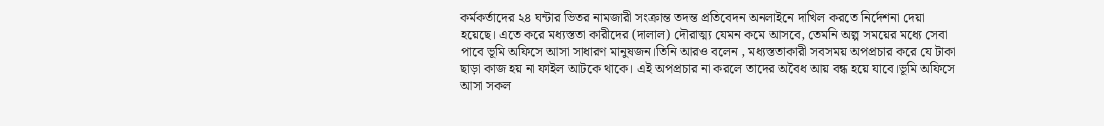কর্মকর্তাদের ২৪ ঘন্টার ভিতর নামজারী সংক্রান্ত তদন্ত প্রতিবেদন অনলাইনে দাখিল করতে নির্দেশনা দেয়া হয়েছে। এতে করে মধ্যস্ততা কারীদের (দালাল) দৌরাত্ম্য যেমন কমে আসবে, তেমনি অল্প সময়ের মধ্যে সেবা পাবে ভূমি অফিসে আসা সাধারণ মানুষজন।তিনি আরও বলেন , মধ্যস্ততাকারী সবসময় অপপ্রচার করে যে টাকা ছাড়া কাজ হয় না ফাইল আটকে থাকে। এই অপপ্রচার না করলে তাদের অবৈধ আয় বন্ধ হয়ে যাবে।ভূমি অফিসে আসা সকল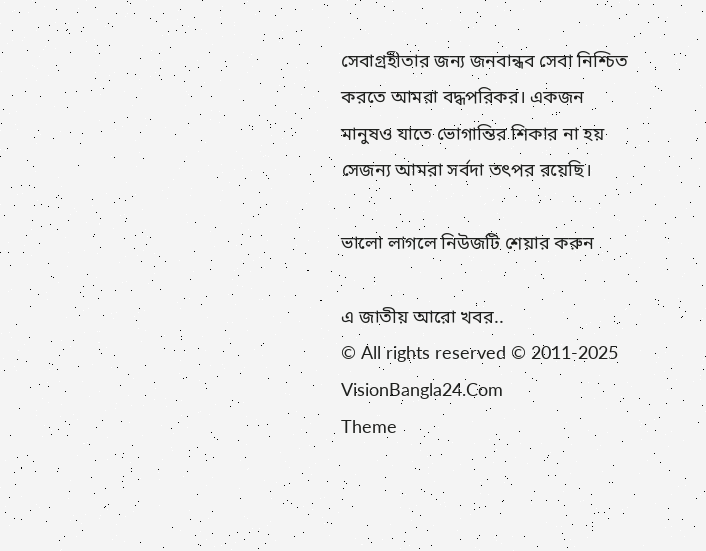সেবাগ্রহীতার জন্য জনবান্ধব সেবা নিশ্চিত করতে আমরা বদ্ধপরিকর। একজন মানুষও যাতে ভোগান্তির শিকার না হয় সেজন্য আমরা সর্বদা তৎপর রয়েছি।

ভালো লাগলে নিউজটি শেয়ার করুন

এ জাতীয় আরো খবর..
© All rights reserved © 2011-2025 VisionBangla24.Com
Theme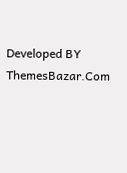Developed BY ThemesBazar.Com